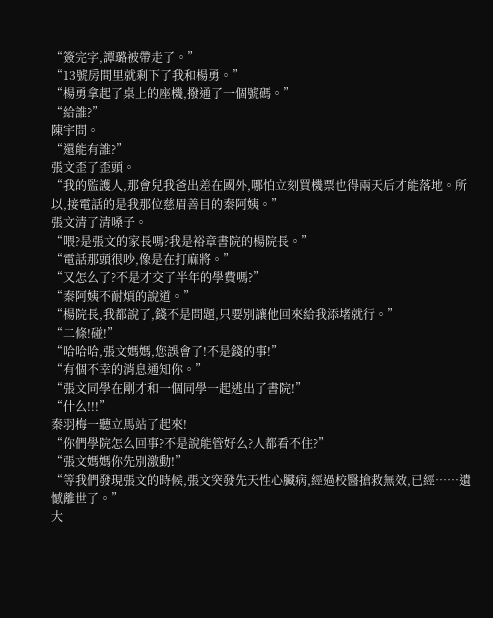“簽完字,譚璐被帶走了。”
“13號房間里就剩下了我和楊勇。”
“楊勇拿起了桌上的座機,撥通了一個號碼。”
“給誰?”
陳宇問。
“還能有誰?”
張文歪了歪頭。
“我的監護人,那會兒我爸出差在國外,哪怕立刻買機票也得兩天后才能落地。所以,接電話的是我那位慈眉善目的秦阿姨。”
張文清了清嗓子。
“喂?是張文的家長嗎?我是裕章書院的楊院長。”
“電話那頭很吵,像是在打麻將。”
“又怎么了?不是才交了半年的學費嗎?”
“秦阿姨不耐煩的說道。”
“楊院長,我都說了,錢不是問題,只要別讓他回來給我添堵就行。”
“二條!碰!”
“哈哈哈,張文媽媽,您誤會了!不是錢的事!”
“有個不幸的消息通知你。”
“張文同學在剛才和一個同學一起逃出了書院!”
“什么!!!”
秦羽梅一聽立馬站了起來!
“你們學院怎么回事?不是說能管好么?人都看不住?”
“張文媽媽你先別激動!”
“等我們發現張文的時候,張文突發先天性心臟病,經過校醫搶救無效,已經……遺憾離世了。”
大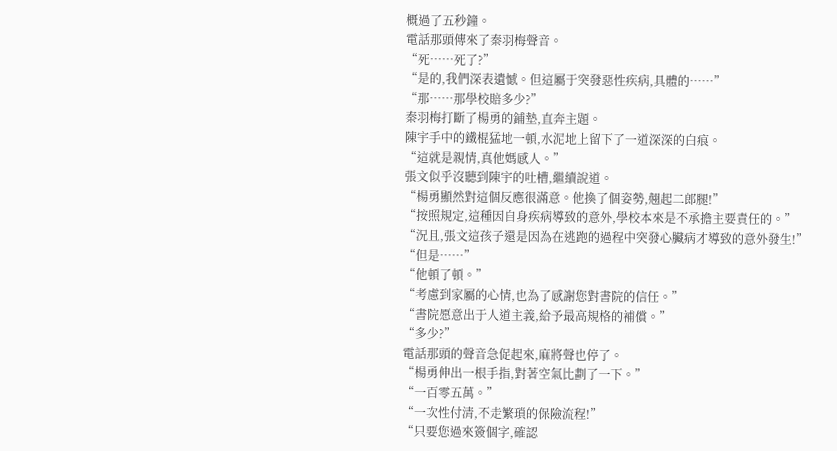概過了五秒鐘。
電話那頭傳來了秦羽梅聲音。
“死……死了?”
“是的,我們深表遺憾。但這屬于突發惡性疾病,具體的……”
“那……那學校賠多少?”
秦羽梅打斷了楊勇的鋪墊,直奔主題。
陳宇手中的鐵棍猛地一頓,水泥地上留下了一道深深的白痕。
“這就是親情,真他媽感人。”
張文似乎沒聽到陳宇的吐槽,繼續說道。
“楊勇顯然對這個反應很滿意。他換了個姿勢,翹起二郎腿!”
“按照規定,這種因自身疾病導致的意外,學校本來是不承擔主要責任的。”
“況且,張文這孩子還是因為在逃跑的過程中突發心臟病才導致的意外發生!”
“但是……”
“他頓了頓。”
“考慮到家屬的心情,也為了感謝您對書院的信任。”
“書院愿意出于人道主義,給予最高規格的補償。”
“多少?”
電話那頭的聲音急促起來,麻將聲也停了。
“楊勇伸出一根手指,對著空氣比劃了一下。”
“一百零五萬。”
“一次性付清,不走繁瑣的保險流程!”
“只要您過來簽個字,確認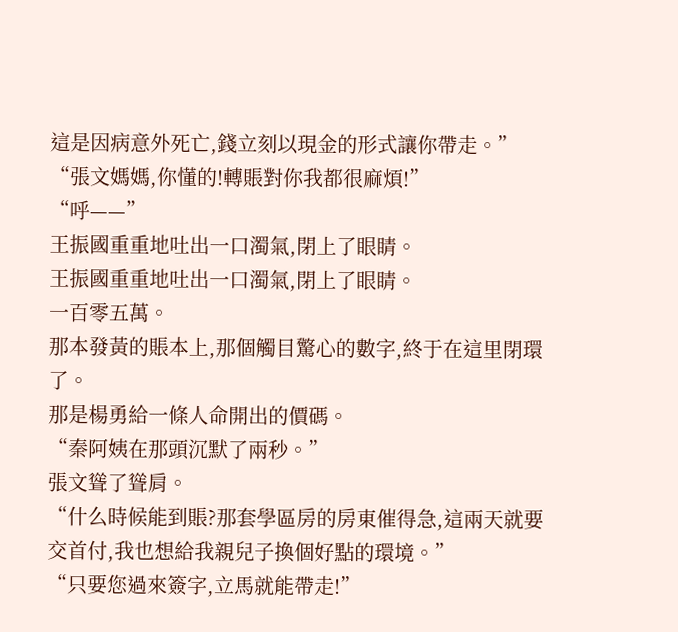這是因病意外死亡,錢立刻以現金的形式讓你帶走。”
“張文媽媽,你懂的!轉賬對你我都很麻煩!”
“呼——”
王振國重重地吐出一口濁氣,閉上了眼睛。
王振國重重地吐出一口濁氣,閉上了眼睛。
一百零五萬。
那本發黃的賬本上,那個觸目驚心的數字,終于在這里閉環了。
那是楊勇給一條人命開出的價碼。
“秦阿姨在那頭沉默了兩秒。”
張文聳了聳肩。
“什么時候能到賬?那套學區房的房東催得急,這兩天就要交首付,我也想給我親兒子換個好點的環境。”
“只要您過來簽字,立馬就能帶走!”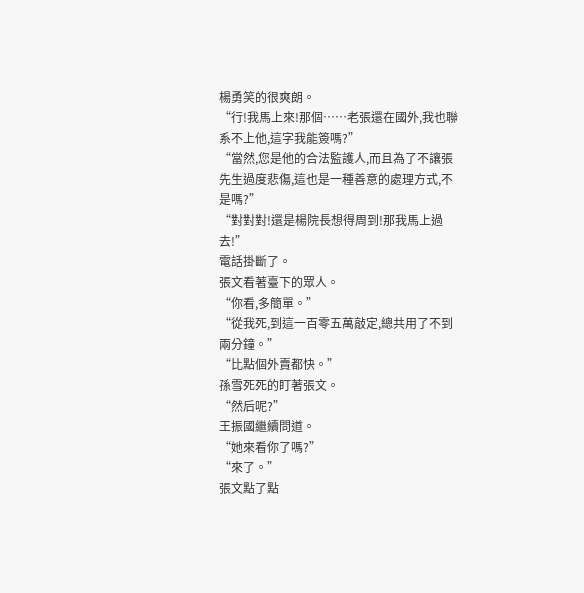楊勇笑的很爽朗。
“行!我馬上來!那個……老張還在國外,我也聯系不上他,這字我能簽嗎?”
“當然,您是他的合法監護人,而且為了不讓張先生過度悲傷,這也是一種善意的處理方式,不是嗎?”
“對對對!還是楊院長想得周到!那我馬上過去!”
電話掛斷了。
張文看著臺下的眾人。
“你看,多簡單。”
“從我死,到這一百零五萬敲定,總共用了不到兩分鐘。”
“比點個外賣都快。”
孫雪死死的盯著張文。
“然后呢?”
王振國繼續問道。
“她來看你了嗎?”
“來了。”
張文點了點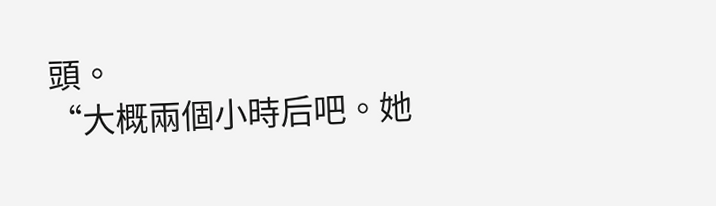頭。
“大概兩個小時后吧。她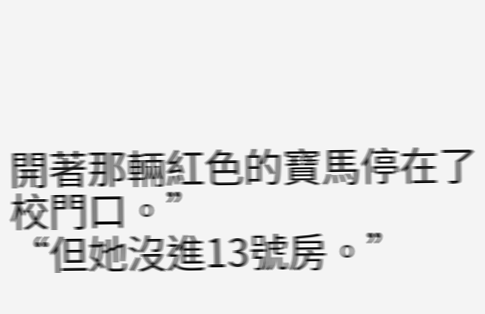開著那輛紅色的寶馬停在了校門口。”
“但她沒進13號房。”